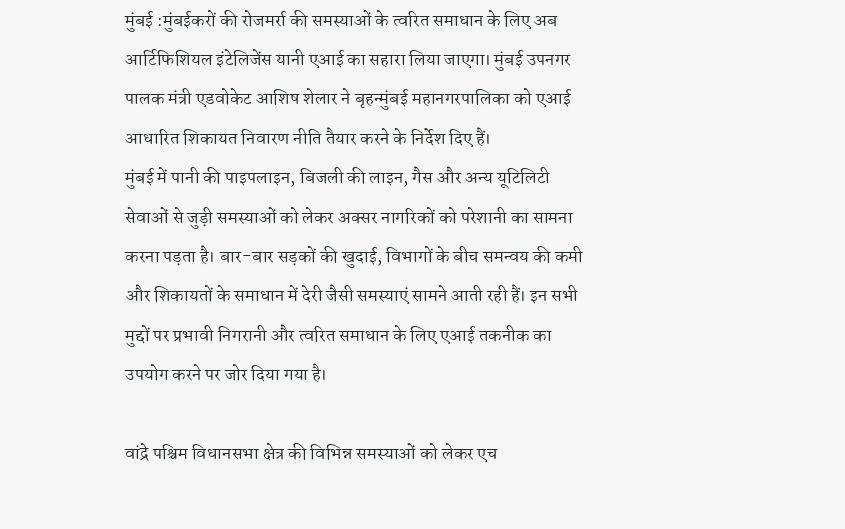मुंबई :मुंबईकरों की रोजमर्रा की समस्याओं के त्वरित समाधान के लिए अब आर्टिफिशियल इंटेलिजेंस यानी एआई का सहारा लिया जाएगा। मुंबई उपनगर पालक मंत्री एडवोकेट आशिष शेलार ने बृहन्मुंबई महानगरपालिका को एआई आधारित शिकायत निवारण नीति तैयार करने के निर्देश दिए हैं।
मुंबई में पानी की पाइपलाइन, बिजली की लाइन, गैस और अन्य यूटिलिटी सेवाओं से जुड़ी समस्याओं को लेकर अक्सर नागरिकों को परेशानी का सामना करना पड़ता है। बार-बार सड़कों की खुदाई, विभागों के बीच समन्वय की कमी और शिकायतों के समाधान में देरी जैसी समस्याएं सामने आती रही हैं। इन सभी मुद्दों पर प्रभावी निगरानी और त्वरित समाधान के लिए एआई तकनीक का उपयोग करने पर जोर दिया गया है।

वांद्रे पश्चिम विधानसभा क्षेत्र की विभिन्न समस्याओं को लेकर एच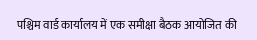पश्चिम वार्ड कार्यालय में एक समीक्षा बैठक आयोजित की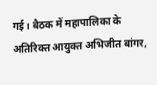गई। बैठक में महापालिका के अतिरिक्त आयुक्त अभिजीत बांगर,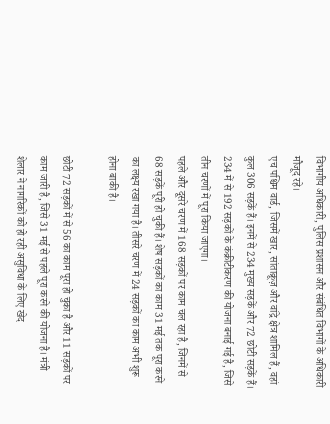विभागीय अधिकारी, पुलिस प्रशासन और संबंधित विभागों के अधिकारी मौजूद रहे।
एच पश्चिम वार्ड, जिसमें खार, सांताक्रूज़ और वांद्रे क्षेत्र शामिल हैं, वहां कुल 306 सड़कें हैं। इनमें से 234 मुख्य सड़कें और 72 छोटी सड़कें हैं। 234 में से 192 सड़कों के कंक्रीटीकरण की योजना बनाई गई है, जिसे तीन चरणों में पूरा किया जाएगा।
पहले और दूसरे चरण में 168 सड़कों पर काम चल रहा है, जिनमें से 68 सड़कें पूरी हो चुकी हैं। शेष सड़कों का काम 31 मई तक पूरा करने का लक्ष्य रखा गया है। तीसरे चरण में 24 सड़कों का काम अभी शुरू होना बाकी है।

छोटी 72 सड़कों में से 56 का काम पूरा हो चुका है और 11 सड़कों पर काम जारी है, जिसे 31 मई से पहले पूरा करने की योजना है। मंत्री शेलार ने नागरिकों को हो रही असुविधा के लिए खेद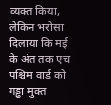व्यक्त किया, लेकिन भरोसा दिलाया कि मई के अंत तक एच पश्चिम वार्ड को गड्ढा मुक्त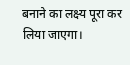बनाने का लक्ष्य पूरा कर लिया जाएगा।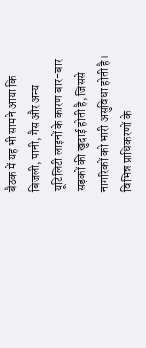बैठक में यह भी सामने आया कि बिजली, पानी, गैस और अन्य यूटिलिटी लाइनों के कारण बार-बार सड़कों की खुदाई होती है, जिससे नागरिकों को भारी असुविधा होती है। विभिन्न प्राधिकरणों के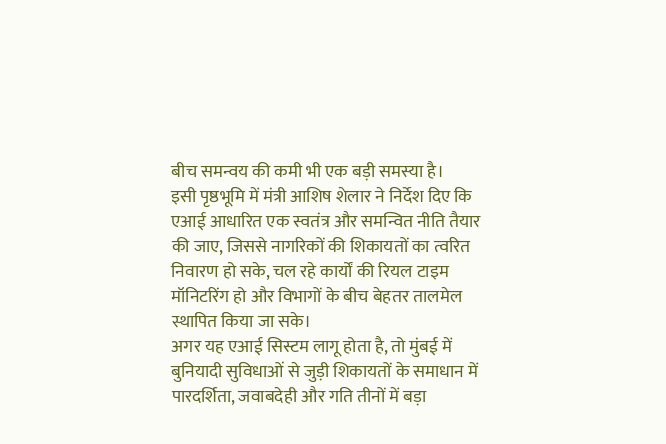बीच समन्वय की कमी भी एक बड़ी समस्या है।
इसी पृष्ठभूमि में मंत्री आशिष शेलार ने निर्देश दिए कि एआई आधारित एक स्वतंत्र और समन्वित नीति तैयार की जाए, जिससे नागरिकों की शिकायतों का त्वरित निवारण हो सके, चल रहे कार्यों की रियल टाइम मॉनिटरिंग हो और विभागों के बीच बेहतर तालमेल स्थापित किया जा सके।
अगर यह एआई सिस्टम लागू होता है, तो मुंबई में बुनियादी सुविधाओं से जुड़ी शिकायतों के समाधान में पारदर्शिता, जवाबदेही और गति तीनों में बड़ा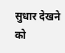सुधार देखने को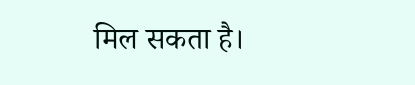मिल सकता है।